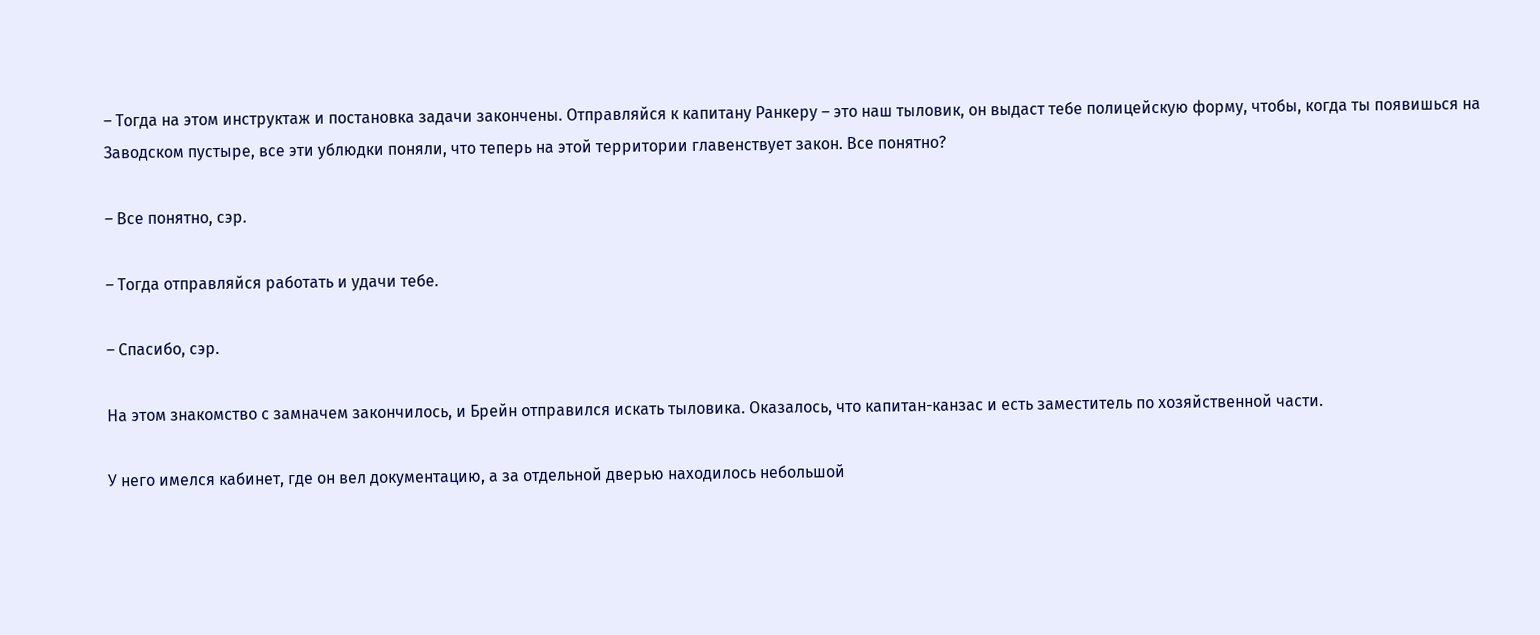– Тогда на этом инструктаж и постановка задачи закончены. Отправляйся к капитану Ранкеру – это наш тыловик, он выдаст тебе полицейскую форму, чтобы, когда ты появишься на Заводском пустыре, все эти ублюдки поняли, что теперь на этой территории главенствует закон. Все понятно?

– Все понятно, сэр.

– Тогда отправляйся работать и удачи тебе.

– Спасибо, сэр.

На этом знакомство с замначем закончилось, и Брейн отправился искать тыловика. Оказалось, что капитан-канзас и есть заместитель по хозяйственной части.

У него имелся кабинет, где он вел документацию, а за отдельной дверью находилось небольшой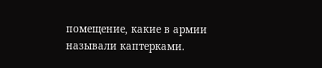помещение, какие в армии называли каптерками.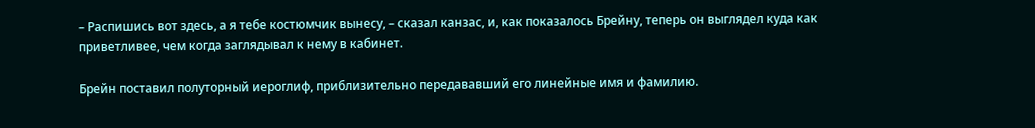– Распишись вот здесь, а я тебе костюмчик вынесу, – сказал канзас, и, как показалось Брейну, теперь он выглядел куда как приветливее, чем когда заглядывал к нему в кабинет.

Брейн поставил полуторный иероглиф, приблизительно передававший его линейные имя и фамилию.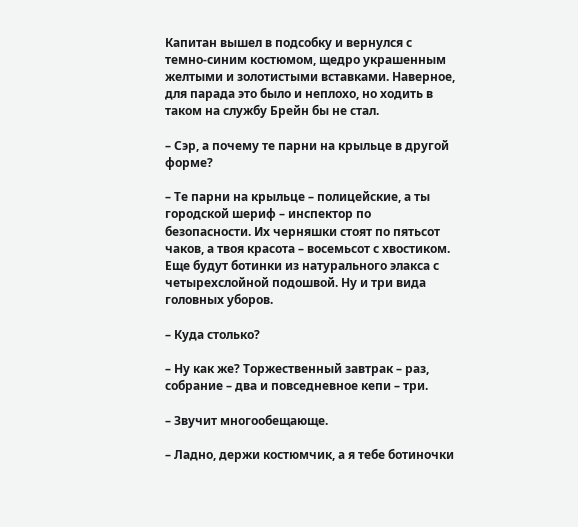Капитан вышел в подсобку и вернулся с темно-синим костюмом, щедро украшенным желтыми и золотистыми вставками. Наверное, для парада это было и неплохо, но ходить в таком на службу Брейн бы не стал.

– Сэр, а почему те парни на крыльце в другой форме?

– Те парни на крыльце – полицейские, а ты городской шериф – инспектор по безопасности. Их черняшки стоят по пятьсот чаков, а твоя красота – восемьсот с хвостиком. Еще будут ботинки из натурального элакса с четырехслойной подошвой. Ну и три вида головных уборов.

– Куда столько?

– Ну как же? Торжественный завтрак – раз, собрание – два и повседневное кепи – три.

– Звучит многообещающе.

– Ладно, держи костюмчик, а я тебе ботиночки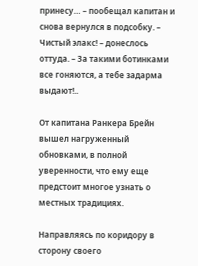принесу… – пообещал капитан и снова вернулся в подсобку. – Чистый элакс! – донеслось оттуда. – За такими ботинками все гоняются, а тебе задарма выдают!..

От капитана Ранкера Брейн вышел нагруженный обновками, в полной уверенности, что ему еще предстоит многое узнать о местных традициях.

Направляясь по коридору в сторону своего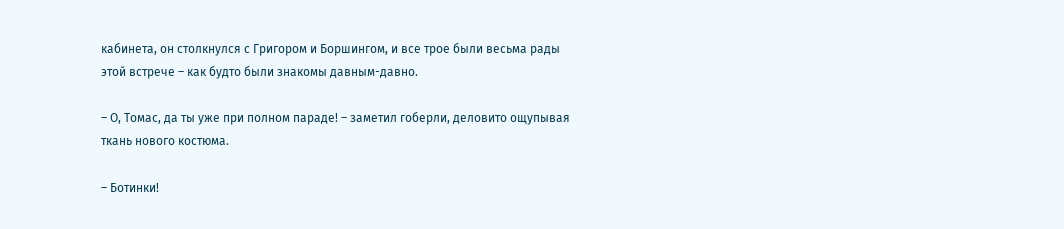кабинета, он столкнулся с Григором и Боршингом, и все трое были весьма рады этой встрече – как будто были знакомы давным-давно.

– О, Томас, да ты уже при полном параде! – заметил гоберли, деловито ощупывая ткань нового костюма.

– Ботинки!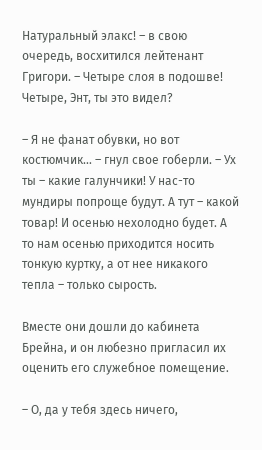Натуральный элакс! – в свою очередь, восхитился лейтенант Григори. – Четыре слоя в подошве! Четыре, Энт, ты это видел?

– Я не фанат обувки, но вот костюмчик… – гнул свое гоберли. – Ух ты – какие галунчики! У нас-то мундиры попроще будут. А тут – какой товар! И осенью нехолодно будет. А то нам осенью приходится носить тонкую куртку, а от нее никакого тепла – только сырость.

Вместе они дошли до кабинета Брейна, и он любезно пригласил их оценить его служебное помещение.

– О, да у тебя здесь ничего,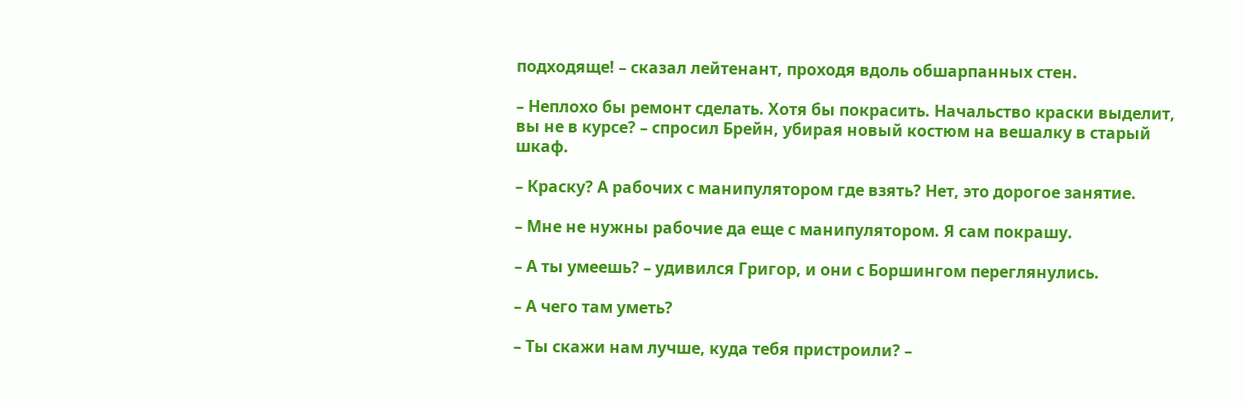подходяще! – сказал лейтенант, проходя вдоль обшарпанных стен.

– Неплохо бы ремонт сделать. Хотя бы покрасить. Начальство краски выделит, вы не в курсе? – спросил Брейн, убирая новый костюм на вешалку в старый шкаф.

– Краску? А рабочих с манипулятором где взять? Нет, это дорогое занятие.

– Мне не нужны рабочие да еще с манипулятором. Я сам покрашу.

– А ты умеешь? – удивился Григор, и они с Боршингом переглянулись.

– А чего там уметь?

– Ты скажи нам лучше, куда тебя пристроили? –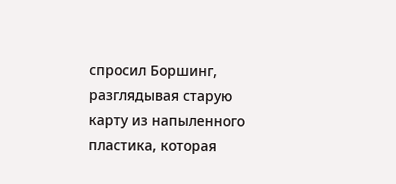спросил Боршинг, разглядывая старую карту из напыленного пластика, которая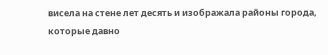висела на стене лет десять и изображала районы города, которые давно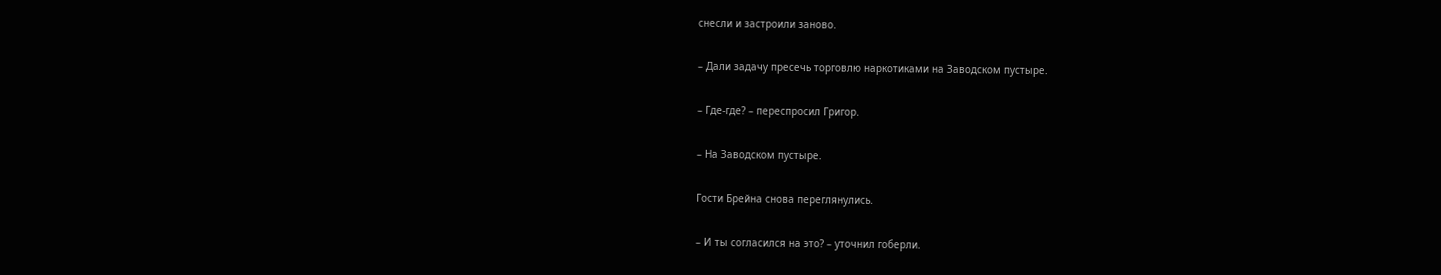снесли и застроили заново.

– Дали задачу пресечь торговлю наркотиками на Заводском пустыре.

– Где-где? – переспросил Григор.

– На Заводском пустыре.

Гости Брейна снова переглянулись.

– И ты согласился на это? – уточнил гоберли.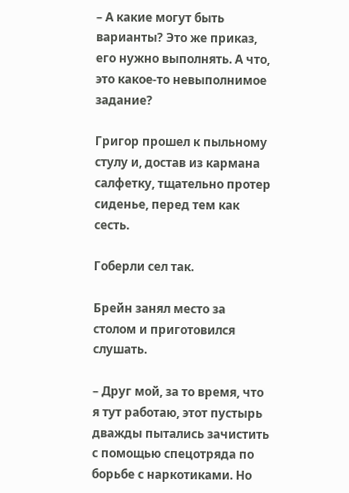– А какие могут быть варианты? Это же приказ, его нужно выполнять. А что, это какое-то невыполнимое задание?

Григор прошел к пыльному стулу и, достав из кармана салфетку, тщательно протер сиденье, перед тем как сесть.

Гоберли сел так.

Брейн занял место за столом и приготовился слушать.

– Друг мой, за то время, что я тут работаю, этот пустырь дважды пытались зачистить с помощью спецотряда по борьбе с наркотиками. Но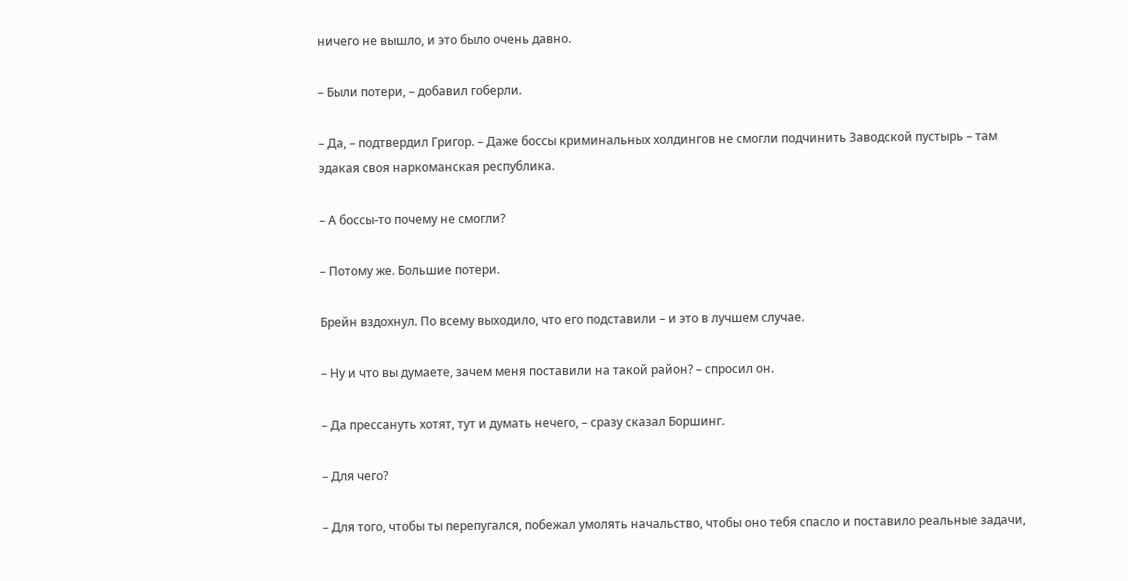ничего не вышло, и это было очень давно.

– Были потери, – добавил гоберли.

– Да, – подтвердил Григор. – Даже боссы криминальных холдингов не смогли подчинить Заводской пустырь – там эдакая своя наркоманская республика.

– А боссы-то почему не смогли?

– Потому же. Большие потери.

Брейн вздохнул. По всему выходило, что его подставили – и это в лучшем случае.

– Ну и что вы думаете, зачем меня поставили на такой район? – спросил он.

– Да прессануть хотят, тут и думать нечего, – сразу сказал Боршинг.

– Для чего?

– Для того, чтобы ты перепугался, побежал умолять начальство, чтобы оно тебя спасло и поставило реальные задачи,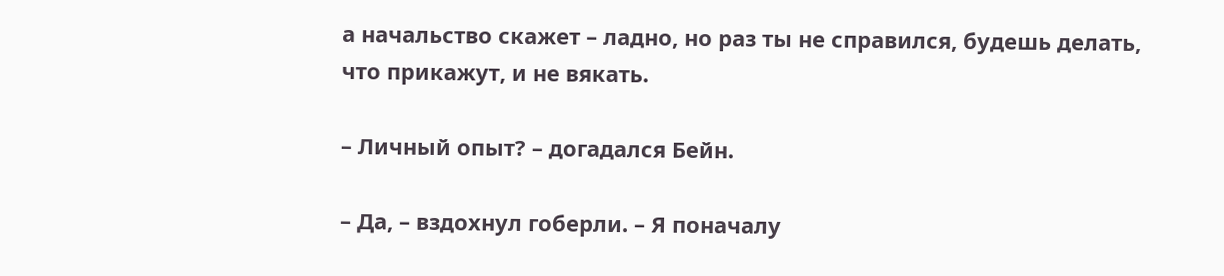а начальство скажет – ладно, но раз ты не справился, будешь делать, что прикажут, и не вякать.

– Личный опыт? – догадался Бейн.

– Да, – вздохнул гоберли. – Я поначалу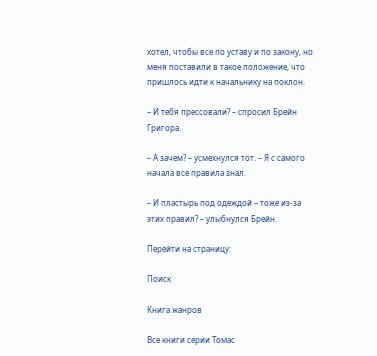хотел, чтобы все по уставу и по закону, но меня поставили в такое положение, что пришлось идти к начальнику на поклон.

– И тебя прессовали? – спросил Брейн Григора.

– А зачем? – усмехнулся тот. – Я с самого начала все правила знал.

– И пластырь под одеждой – тоже из-за этих правил? – улыбнулся Брейн.

Перейти на страницу:

Поиск

Книга жанров

Все книги серии Томас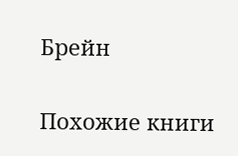Брейн

Похожие книги